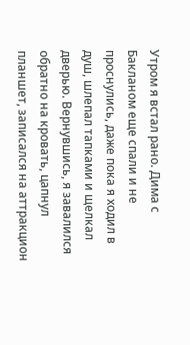Утром я встал рано. Дима с Бакланом еще спали и не проснулись, даже пока я ходил в душ, шлепал тапками и щелкал дверью. Вернувшись, я завалился обратно на кровать, цапнул планшет, записался на аттракцион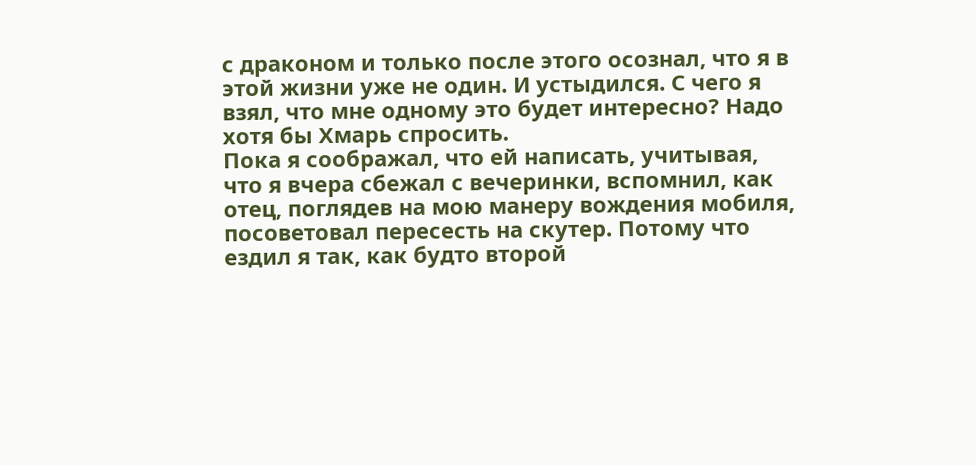с драконом и только после этого осознал, что я в этой жизни уже не один. И устыдился. С чего я взял, что мне одному это будет интересно? Надо хотя бы Хмарь спросить.
Пока я соображал, что ей написать, учитывая, что я вчера сбежал с вечеринки, вспомнил, как отец, поглядев на мою манеру вождения мобиля, посоветовал пересесть на скутер. Потому что ездил я так, как будто второй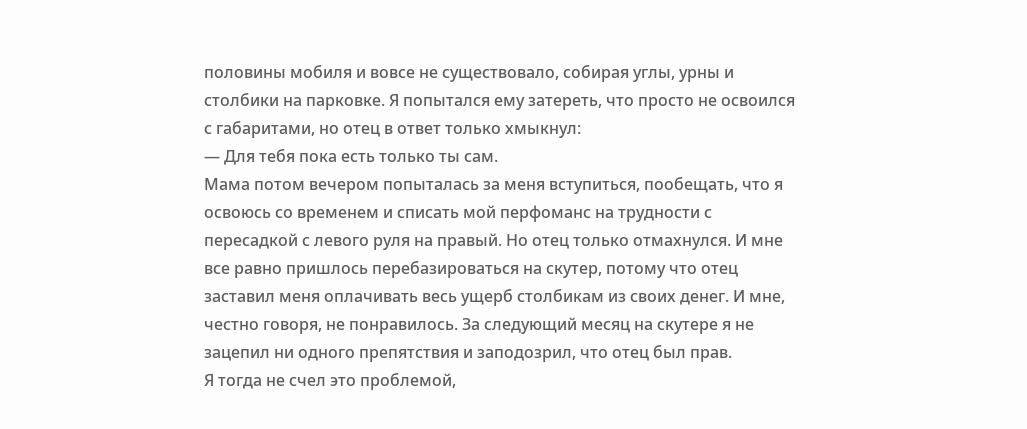половины мобиля и вовсе не существовало, собирая углы, урны и столбики на парковке. Я попытался ему затереть, что просто не освоился с габаритами, но отец в ответ только хмыкнул:
— Для тебя пока есть только ты сам.
Мама потом вечером попыталась за меня вступиться, пообещать, что я освоюсь со временем и списать мой перфоманс на трудности с пересадкой с левого руля на правый. Но отец только отмахнулся. И мне все равно пришлось перебазироваться на скутер, потому что отец заставил меня оплачивать весь ущерб столбикам из своих денег. И мне, честно говоря, не понравилось. За следующий месяц на скутере я не зацепил ни одного препятствия и заподозрил, что отец был прав.
Я тогда не счел это проблемой,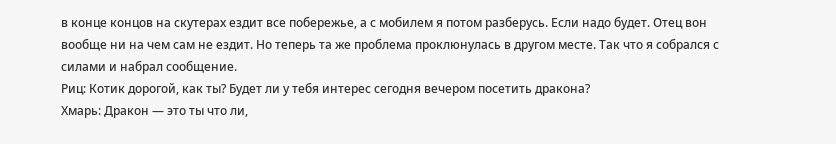в конце концов на скутерах ездит все побережье, а с мобилем я потом разберусь. Если надо будет. Отец вон вообще ни на чем сам не ездит. Но теперь та же проблема проклюнулась в другом месте. Так что я собрался с силами и набрал сообщение.
Риц: Котик дорогой, как ты? Будет ли у тебя интерес сегодня вечером посетить дракона?
Хмарь: Дракон — это ты что ли,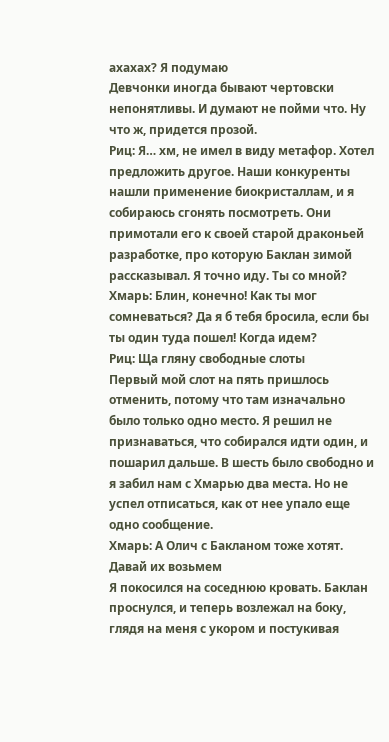ахахах? Я подумаю
Девчонки иногда бывают чертовски непонятливы. И думают не пойми что. Ну что ж, придется прозой.
Риц: Я… хм, не имел в виду метафор. Хотел предложить другое. Наши конкуренты нашли применение биокристаллам, и я собираюсь сгонять посмотреть. Они примотали его к своей старой драконьей разработке, про которую Баклан зимой рассказывал. Я точно иду. Ты со мной?
Хмарь: Блин, конечно! Как ты мог сомневаться? Да я б тебя бросила, если бы ты один туда пошел! Когда идем?
Риц: Ща гляну свободные слоты
Первый мой слот на пять пришлось отменить, потому что там изначально было только одно место. Я решил не признаваться, что собирался идти один, и пошарил дальше. В шесть было свободно и я забил нам с Хмарью два места. Но не успел отписаться, как от нее упало еще одно сообщение.
Хмарь: А Олич с Бакланом тоже хотят. Давай их возьмем
Я покосился на соседнюю кровать. Баклан проснулся, и теперь возлежал на боку, глядя на меня с укором и постукивая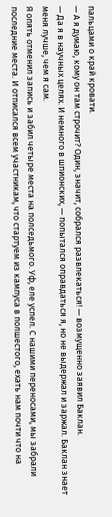пальцами о край кровати.
— А я думаю, кому он там строчит? Один, значит, собрался развлекаться! — возмущенно заявил Баклан.
— Да я в научных целях. И немного в шпионских, — попытался оправдаться я, но не выдержал и заржал. Баклан знает меня лучше, чем я сам.
Я опять отменил запись и забил четыре места на полседьмого. Уф, еле успел. С нашими переносами, мы забрали последние места. И отписался всем участникам, что стартуем из кампуса в полшестого, ехать нам почти что на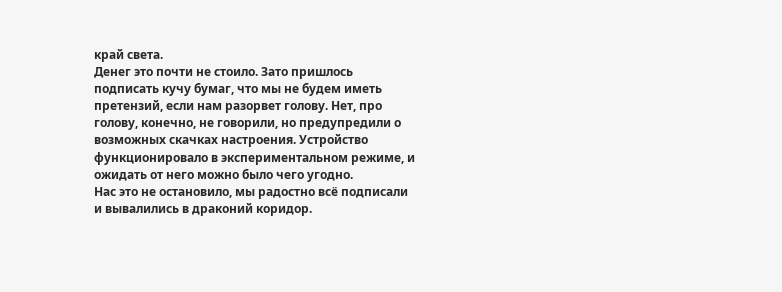край света.
Денег это почти не стоило. Зато пришлось подписать кучу бумаг, что мы не будем иметь претензий, если нам разорвет голову. Нет, про голову, конечно, не говорили, но предупредили о возможных скачках настроения. Устройство функционировало в экспериментальном режиме, и ожидать от него можно было чего угодно.
Нас это не остановило, мы радостно всё подписали и вывалились в драконий коридор.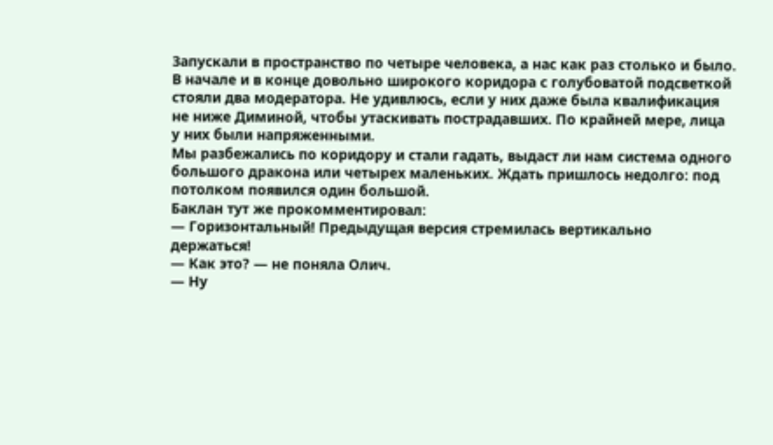Запускали в пространство по четыре человека, а нас как раз столько и было. В начале и в конце довольно широкого коридора с голубоватой подсветкой стояли два модератора. Не удивлюсь, если у них даже была квалификация не ниже Диминой, чтобы утаскивать пострадавших. По крайней мере, лица у них были напряженными.
Мы разбежались по коридору и стали гадать, выдаст ли нам система одного большого дракона или четырех маленьких. Ждать пришлось недолго: под потолком появился один большой.
Баклан тут же прокомментировал:
— Горизонтальный! Предыдущая версия стремилась вертикально держаться!
— Как это? — не поняла Олич.
— Ну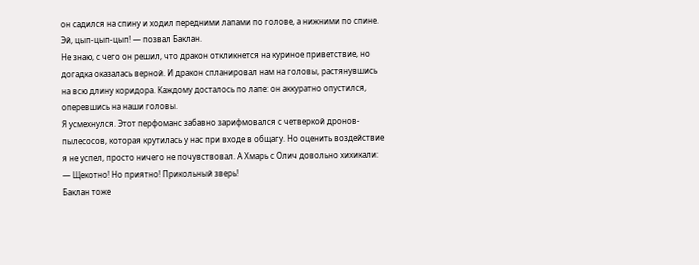он садился на спину и ходил передними лапами по голове, а нижними по спине. Эй, цып-цып-цып! — позвал Баклан.
Не знаю, с чего он решил, что дракон откликнется на куриное приветствие, но догадка оказалась верной. И дракон спланировал нам на головы, растянувшись на всю длину коридора. Каждому досталось по лапе: он аккуратно опустился, оперевшись на наши головы.
Я усмехнулся. Этот перфоманс забавно зарифмовался с четверкой дронов-пылесосов, которая крутилась у нас при входе в общагу. Но оценить воздействие я не успел, просто ничего не почувствовал. А Хмарь с Олич довольно хихикали:
— Щекотно! Но приятно! Прикольный зверь!
Баклан тоже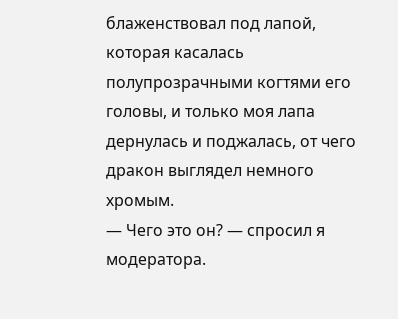блаженствовал под лапой, которая касалась полупрозрачными когтями его головы, и только моя лапа дернулась и поджалась, от чего дракон выглядел немного хромым.
— Чего это он? — спросил я модератора.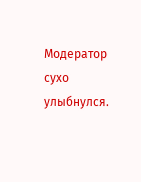Модератор сухо улыбнулся.